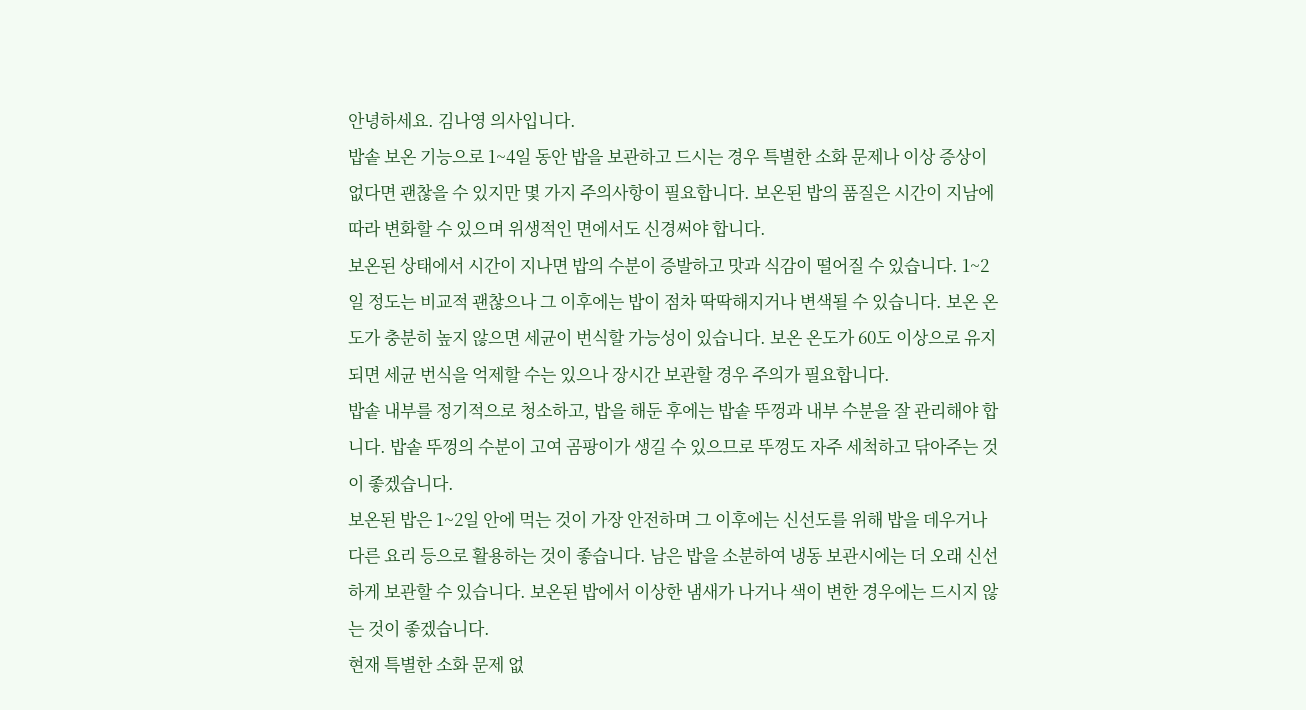안녕하세요. 김나영 의사입니다.
밥솥 보온 기능으로 1~4일 동안 밥을 보관하고 드시는 경우 특별한 소화 문제나 이상 증상이 없다면 괜찮을 수 있지만 몇 가지 주의사항이 필요합니다. 보온된 밥의 품질은 시간이 지남에 따라 변화할 수 있으며 위생적인 면에서도 신경써야 합니다.
보온된 상태에서 시간이 지나면 밥의 수분이 증발하고 맛과 식감이 떨어질 수 있습니다. 1~2일 정도는 비교적 괜찮으나 그 이후에는 밥이 점차 딱딱해지거나 변색될 수 있습니다. 보온 온도가 충분히 높지 않으면 세균이 번식할 가능성이 있습니다. 보온 온도가 60도 이상으로 유지되면 세균 번식을 억제할 수는 있으나 장시간 보관할 경우 주의가 필요합니다.
밥솥 내부를 정기적으로 청소하고, 밥을 해둔 후에는 밥솥 뚜껑과 내부 수분을 잘 관리해야 합니다. 밥솥 뚜껑의 수분이 고여 곰팡이가 생길 수 있으므로 뚜껑도 자주 세척하고 닦아주는 것이 좋겠습니다.
보온된 밥은 1~2일 안에 먹는 것이 가장 안전하며 그 이후에는 신선도를 위해 밥을 데우거나 다른 요리 등으로 활용하는 것이 좋습니다. 남은 밥을 소분하여 냉동 보관시에는 더 오래 신선하게 보관할 수 있습니다. 보온된 밥에서 이상한 냄새가 나거나 색이 변한 경우에는 드시지 않는 것이 좋겠습니다.
현재 특별한 소화 문제 없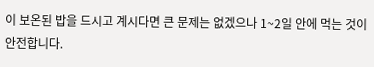이 보온된 밥을 드시고 계시다면 큰 문제는 없겠으나 1~2일 안에 먹는 것이 안전합니다.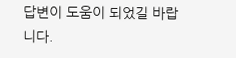답변이 도움이 되었길 바랍니다.